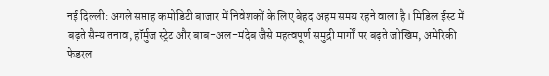नई दिल्ली: अगले सप्ताह कमोडिटी बाजार में निवेशकों के लिए बेहद अहम समय रहने वाला है। मिडिल ईस्ट में बढ़ते सैन्य तनाव, हॉर्मुज स्ट्रेट और बाब-अल-मंदेब जैसे महत्वपूर्ण समुद्री मार्गों पर बढ़ते जोखिम, अमेरिकी फेडरल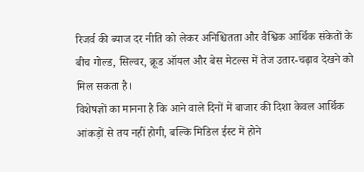रिजर्व की ब्याज दर नीति को लेकर अनिश्चितता और वैश्विक आर्थिक संकेतों के बीच गोल्ड, सिल्वर, क्रूड ऑयल और बेस मेटल्स में तेज उतार-चढ़ाव देखने को मिल सकता है।
विशेषज्ञों का मानना है कि आने वाले दिनों में बाजार की दिशा केवल आर्थिक आंकड़ों से तय नहीं होगी, बल्कि मिडिल ईस्ट में होने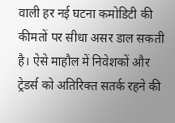वाली हर नई घटना कमोडिटी की कीमतों पर सीधा असर डाल सकती है। ऐसे माहौल में निवेशकों और ट्रेडर्स को अतिरिक्त सतर्क रहने की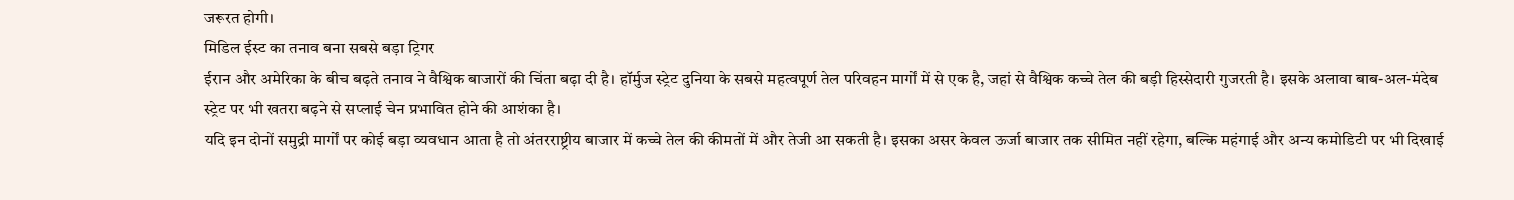जरूरत होगी।
मिडिल ईस्ट का तनाव बना सबसे बड़ा ट्रिगर
ईरान और अमेरिका के बीच बढ़ते तनाव ने वैश्विक बाजारों की चिंता बढ़ा दी है। हॉर्मुज स्ट्रेट दुनिया के सबसे महत्वपूर्ण तेल परिवहन मार्गों में से एक है, जहां से वैश्विक कच्चे तेल की बड़ी हिस्सेदारी गुजरती है। इसके अलावा बाब-अल-मंदेब स्ट्रेट पर भी खतरा बढ़ने से सप्लाई चेन प्रभावित होने की आशंका है।
यदि इन दोनों समुद्री मार्गों पर कोई बड़ा व्यवधान आता है तो अंतरराष्ट्रीय बाजार में कच्चे तेल की कीमतों में और तेजी आ सकती है। इसका असर केवल ऊर्जा बाजार तक सीमित नहीं रहेगा, बल्कि महंगाई और अन्य कमोडिटी पर भी दिखाई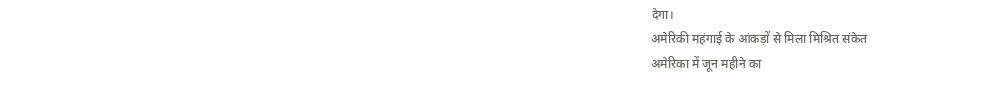देगा।
अमेरिकी महंगाई के आंकड़ों से मिला मिश्रित संकेत
अमेरिका में जून महीने का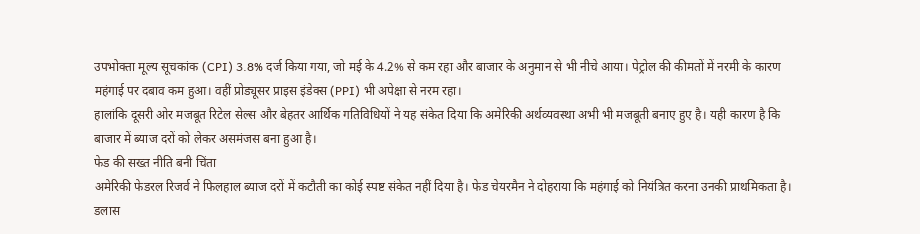उपभोक्ता मूल्य सूचकांक (CPI) 3.8% दर्ज किया गया, जो मई के 4.2% से कम रहा और बाजार के अनुमान से भी नीचे आया। पेट्रोल की कीमतों में नरमी के कारण महंगाई पर दबाव कम हुआ। वहीं प्रोड्यूसर प्राइस इंडेक्स (PPI) भी अपेक्षा से नरम रहा।
हालांकि दूसरी ओर मजबूत रिटेल सेल्स और बेहतर आर्थिक गतिविधियों ने यह संकेत दिया कि अमेरिकी अर्थव्यवस्था अभी भी मजबूती बनाए हुए है। यही कारण है कि बाजार में ब्याज दरों को लेकर असमंजस बना हुआ है।
फेड की सख्त नीति बनी चिंता
अमेरिकी फेडरल रिजर्व ने फिलहाल ब्याज दरों में कटौती का कोई स्पष्ट संकेत नहीं दिया है। फेड चेयरमैन ने दोहराया कि महंगाई को नियंत्रित करना उनकी प्राथमिकता है।
डलास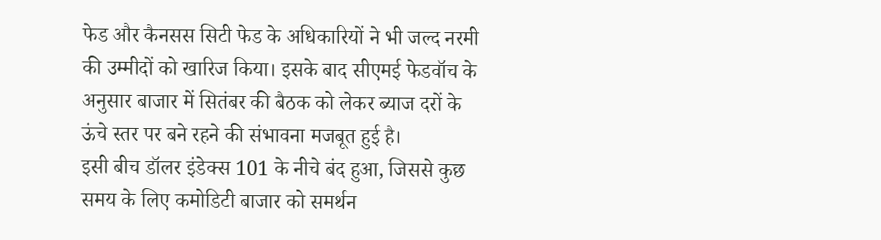फेड और कैनसस सिटी फेड के अधिकारियों ने भी जल्द नरमी की उम्मीदों को खारिज किया। इसके बाद सीएमई फेडवॉच के अनुसार बाजार में सितंबर की बैठक को लेकर ब्याज दरों के ऊंचे स्तर पर बने रहने की संभावना मजबूत हुई है।
इसी बीच डॉलर इंडेक्स 101 के नीचे बंद हुआ, जिससे कुछ समय के लिए कमोडिटी बाजार को समर्थन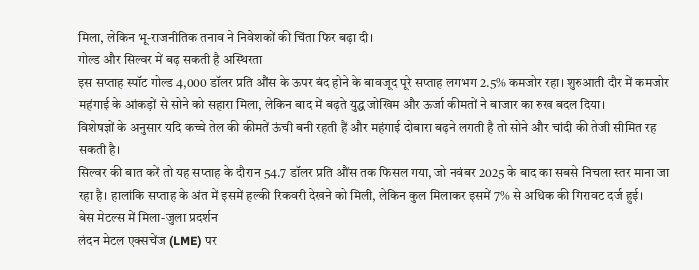मिला, लेकिन भू-राजनीतिक तनाव ने निवेशकों की चिंता फिर बढ़ा दी।
गोल्ड और सिल्वर में बढ़ सकती है अस्थिरता
इस सप्ताह स्पॉट गोल्ड 4,000 डॉलर प्रति औंस के ऊपर बंद होने के बावजूद पूरे सप्ताह लगभग 2.5% कमजोर रहा। शुरुआती दौर में कमजोर महंगाई के आंकड़ों से सोने को सहारा मिला, लेकिन बाद में बढ़ते युद्ध जोखिम और ऊर्जा कीमतों ने बाजार का रुख बदल दिया।
विशेषज्ञों के अनुसार यदि कच्चे तेल की कीमतें ऊंची बनी रहती हैं और महंगाई दोबारा बढ़ने लगती है तो सोने और चांदी की तेजी सीमित रह सकती है।
सिल्वर की बात करें तो यह सप्ताह के दौरान 54.7 डॉलर प्रति औंस तक फिसल गया, जो नवंबर 2025 के बाद का सबसे निचला स्तर माना जा रहा है। हालांकि सप्ताह के अंत में इसमें हल्की रिकवरी देखने को मिली, लेकिन कुल मिलाकर इसमें 7% से अधिक की गिरावट दर्ज हुई।
बेस मेटल्स में मिला-जुला प्रदर्शन
लंदन मेटल एक्सचेंज (LME) पर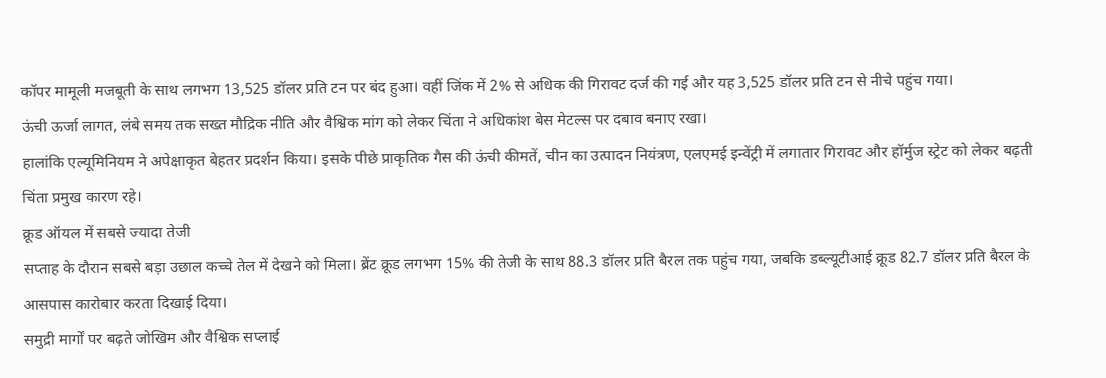कॉपर मामूली मजबूती के साथ लगभग 13,525 डॉलर प्रति टन पर बंद हुआ। वहीं जिंक में 2% से अधिक की गिरावट दर्ज की गई और यह 3,525 डॉलर प्रति टन से नीचे पहुंच गया।
ऊंची ऊर्जा लागत, लंबे समय तक सख्त मौद्रिक नीति और वैश्विक मांग को लेकर चिंता ने अधिकांश बेस मेटल्स पर दबाव बनाए रखा।
हालांकि एल्यूमिनियम ने अपेक्षाकृत बेहतर प्रदर्शन किया। इसके पीछे प्राकृतिक गैस की ऊंची कीमतें, चीन का उत्पादन नियंत्रण, एलएमई इन्वेंट्री में लगातार गिरावट और हॉर्मुज स्ट्रेट को लेकर बढ़ती चिंता प्रमुख कारण रहे।
क्रूड ऑयल में सबसे ज्यादा तेजी
सप्ताह के दौरान सबसे बड़ा उछाल कच्चे तेल में देखने को मिला। ब्रेंट क्रूड लगभग 15% की तेजी के साथ 88.3 डॉलर प्रति बैरल तक पहुंच गया, जबकि डब्ल्यूटीआई क्रूड 82.7 डॉलर प्रति बैरल के आसपास कारोबार करता दिखाई दिया।
समुद्री मार्गों पर बढ़ते जोखिम और वैश्विक सप्लाई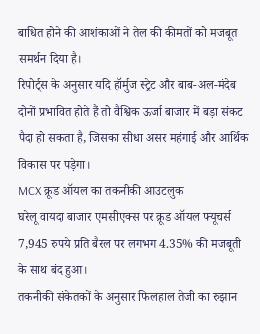बाधित होने की आशंकाओं ने तेल की कीमतों को मजबूत समर्थन दिया है।
रिपोर्ट्स के अनुसार यदि हॉर्मुज स्ट्रेट और बाब-अल-मंदेब दोनों प्रभावित होते हैं तो वैश्विक ऊर्जा बाजार में बड़ा संकट पैदा हो सकता है, जिसका सीधा असर महंगाई और आर्थिक विकास पर पड़ेगा।
MCX क्रूड ऑयल का तकनीकी आउटलुक
घरेलू वायदा बाजार एमसीएक्स पर क्रूड ऑयल फ्यूचर्स 7,945 रुपये प्रति बैरल पर लगभग 4.35% की मजबूती के साथ बंद हुआ।
तकनीकी संकेतकों के अनुसार फिलहाल तेजी का रुझान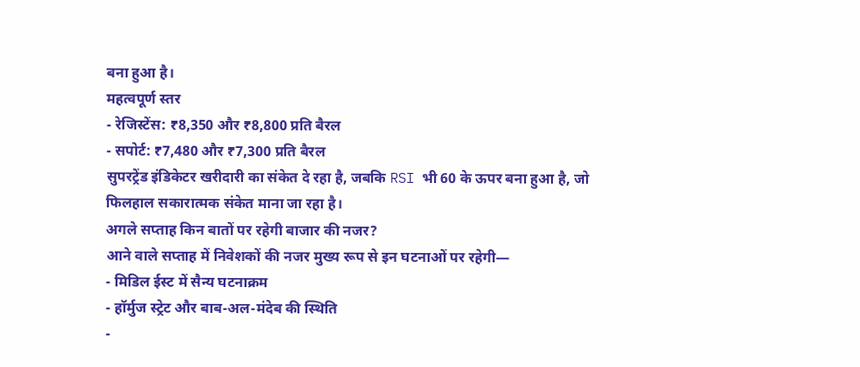बना हुआ है।
महत्वपूर्ण स्तर
- रेजिस्टेंस: ₹8,350 और ₹8,800 प्रति बैरल
- सपोर्ट: ₹7,480 और ₹7,300 प्रति बैरल
सुपरट्रेंड इंडिकेटर खरीदारी का संकेत दे रहा है, जबकि RSI भी 60 के ऊपर बना हुआ है, जो फिलहाल सकारात्मक संकेत माना जा रहा है।
अगले सप्ताह किन बातों पर रहेगी बाजार की नजर?
आने वाले सप्ताह में निवेशकों की नजर मुख्य रूप से इन घटनाओं पर रहेगी—
- मिडिल ईस्ट में सैन्य घटनाक्रम
- हॉर्मुज स्ट्रेट और बाब-अल-मंदेब की स्थिति
-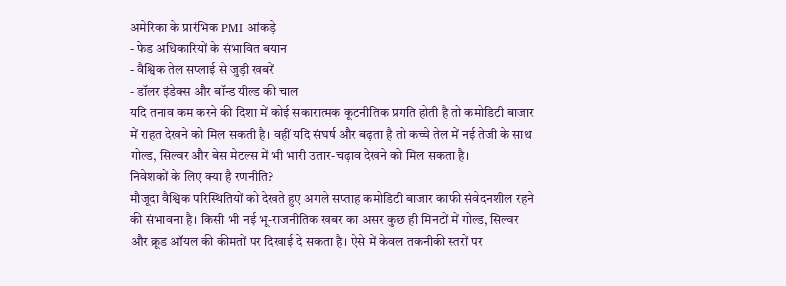अमेरिका के प्रारंभिक PMI आंकड़े
- फेड अधिकारियों के संभावित बयान
- वैश्विक तेल सप्लाई से जुड़ी खबरें
- डॉलर इंडेक्स और बॉन्ड यील्ड की चाल
यदि तनाव कम करने की दिशा में कोई सकारात्मक कूटनीतिक प्रगति होती है तो कमोडिटी बाजार में राहत देखने को मिल सकती है। वहीं यदि संघर्ष और बढ़ता है तो कच्चे तेल में नई तेजी के साथ गोल्ड, सिल्वर और बेस मेटल्स में भी भारी उतार-चढ़ाव देखने को मिल सकता है।
निवेशकों के लिए क्या है रणनीति?
मौजूदा वैश्विक परिस्थितियों को देखते हुए अगले सप्ताह कमोडिटी बाजार काफी संवेदनशील रहने की संभावना है। किसी भी नई भू-राजनीतिक खबर का असर कुछ ही मिनटों में गोल्ड, सिल्वर और क्रूड ऑयल की कीमतों पर दिखाई दे सकता है। ऐसे में केवल तकनीकी स्तरों पर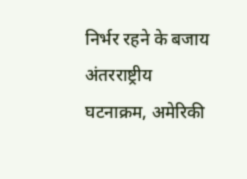निर्भर रहने के बजाय अंतरराष्ट्रीय घटनाक्रम, अमेरिकी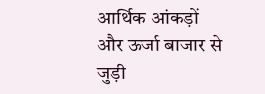आर्थिक आंकड़ों और ऊर्जा बाजार से जुड़ी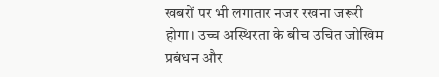खबरों पर भी लगातार नजर रखना जरूरी होगा। उच्च अस्थिरता के बीच उचित जोखिम प्रबंधन और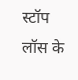स्टॉप लॉस के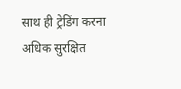साथ ही ट्रेडिंग करना अधिक सुरक्षित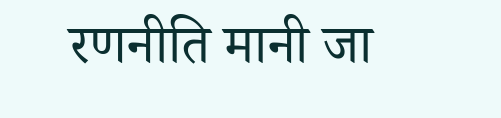रणनीति मानी जा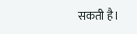सकती है।